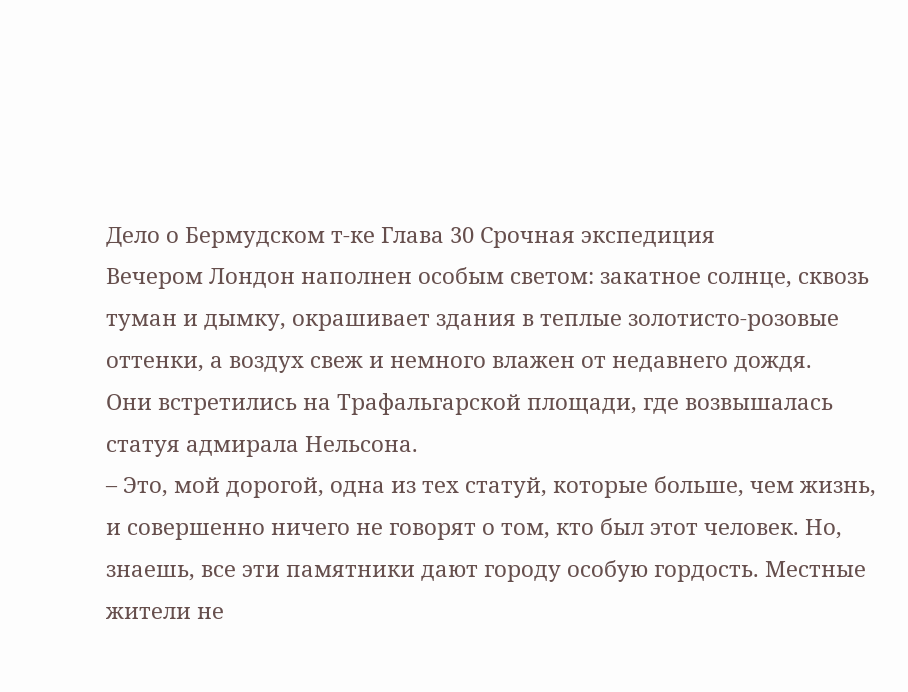Дело о Бермудском т-ке Глава 30 Срочная экспедиция
Вечером Лондон наполнен особым светом: закатное солнце, сквозь туман и дымку, окрашивает здания в теплые золотисто-розовые оттенки, а воздух свеж и немного влажен от недавнего дождя.
Они встретились на Трафальгарской площади, где возвышалась статуя адмирала Нельсона.
– Это, мой дорогой, одна из тех статуй, которые больше, чем жизнь, и совершенно ничего не говорят о том, кто был этот человек. Но, знаешь, все эти памятники дают городу особую гордость. Местные жители не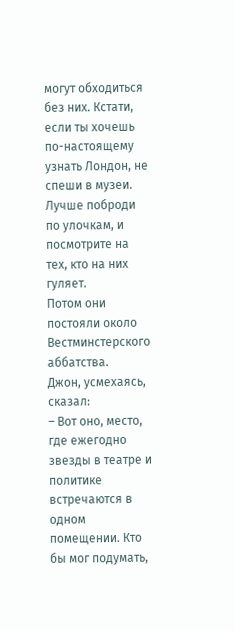могут обходиться без них. Кстати, если ты хочешь по-настоящему узнать Лондон, не спеши в музеи. Лучше поброди по улочкам, и посмотрите на тех, кто на них гуляет.
Потом они постояли около Вестминстерского аббатства.
Джон, усмехаясь, сказал:
– Вот оно, место, где ежегодно звезды в театре и политике встречаются в одном помещении. Кто бы мог подумать,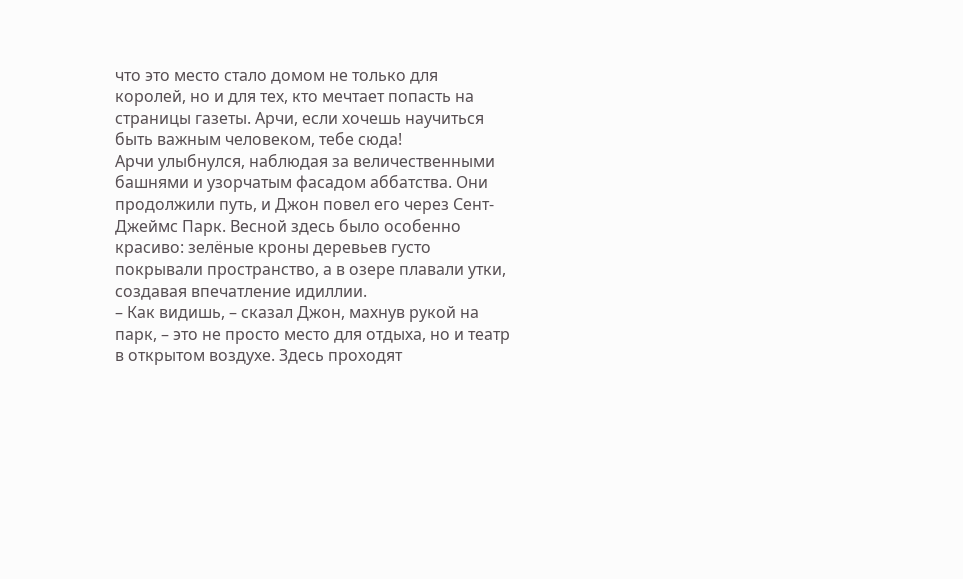что это место стало домом не только для королей, но и для тех, кто мечтает попасть на страницы газеты. Арчи, если хочешь научиться быть важным человеком, тебе сюда!
Арчи улыбнулся, наблюдая за величественными башнями и узорчатым фасадом аббатства. Они продолжили путь, и Джон повел его через Сент-Джеймс Парк. Весной здесь было особенно красиво: зелёные кроны деревьев густо покрывали пространство, а в озере плавали утки, создавая впечатление идиллии.
– Как видишь, – сказал Джон, махнув рукой на парк, – это не просто место для отдыха, но и театр в открытом воздухе. Здесь проходят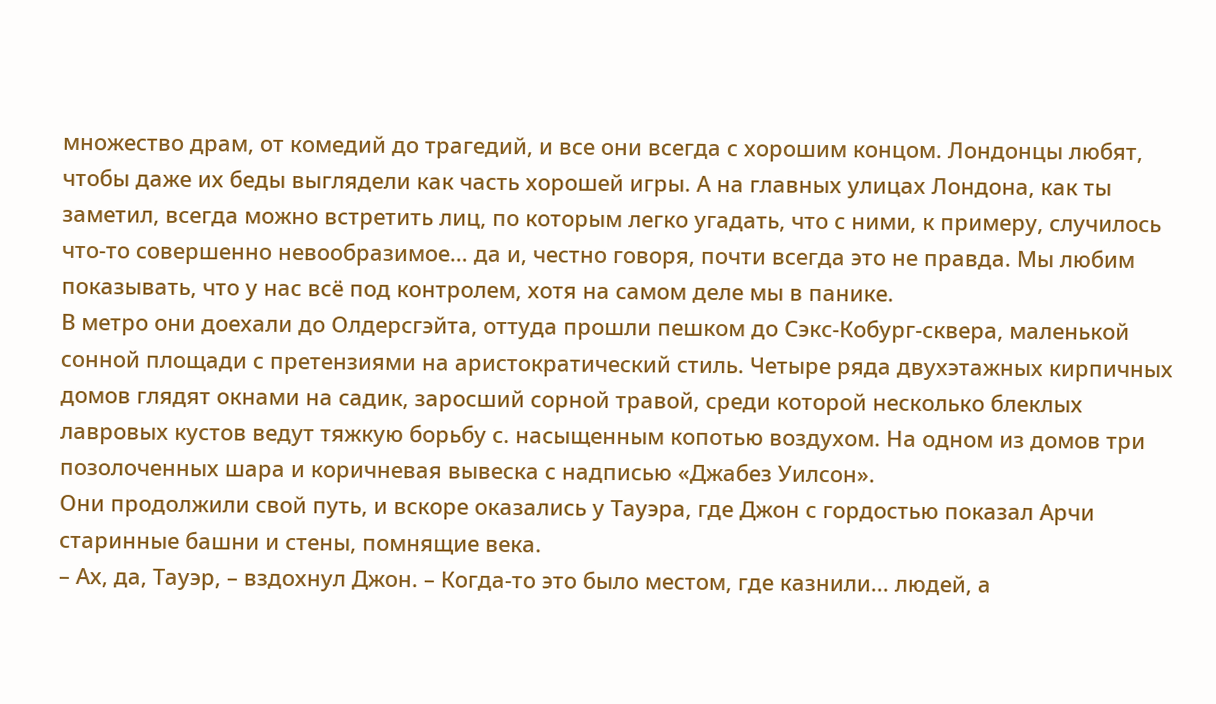множество драм, от комедий до трагедий, и все они всегда с хорошим концом. Лондонцы любят, чтобы даже их беды выглядели как часть хорошей игры. А на главных улицах Лондона, как ты заметил, всегда можно встретить лиц, по которым легко угадать, что с ними, к примеру, случилось что-то совершенно невообразимое… да и, честно говоря, почти всегда это не правда. Мы любим показывать, что у нас всё под контролем, хотя на самом деле мы в панике.
В метро они доехали до Олдерсгэйта, оттуда прошли пешком до Сэкс-Кобург-сквера, маленькой сонной площади с претензиями на аристократический стиль. Четыре ряда двухэтажных кирпичных домов глядят окнами на садик, заросший сорной травой, среди которой несколько блеклых лавровых кустов ведут тяжкую борьбу с. насыщенным копотью воздухом. На одном из домов три позолоченных шара и коричневая вывеска с надписью «Джабез Уилсон».
Они продолжили свой путь, и вскоре оказались у Тауэра, где Джон с гордостью показал Арчи старинные башни и стены, помнящие века.
– Ах, да, Тауэр, – вздохнул Джон. – Когда-то это было местом, где казнили... людей, а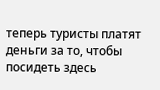теперь туристы платят деньги за то, чтобы посидеть здесь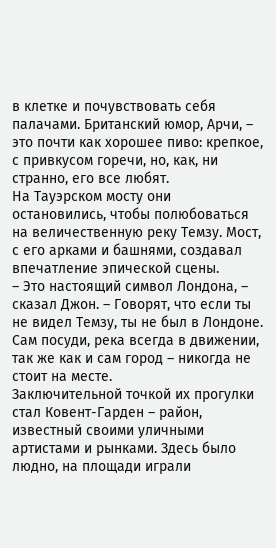в клетке и почувствовать себя палачами. Британский юмор, Арчи, – это почти как хорошее пиво: крепкое, с привкусом горечи, но, как, ни странно, его все любят.
На Тауэрском мосту они остановились, чтобы полюбоваться на величественную реку Темзу. Мост, с его арками и башнями, создавал впечатление эпической сцены.
– Это настоящий символ Лондона, – сказал Джон. – Говорят, что если ты не видел Темзу, ты не был в Лондоне. Сам посуди, река всегда в движении, так же как и сам город – никогда не стоит на месте.
Заключительной точкой их прогулки стал Ковент-Гарден – район, известный своими уличными артистами и рынками. Здесь было людно, на площади играли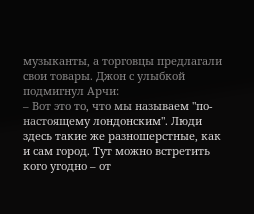музыканты, а торговцы предлагали свои товары. Джон с улыбкой подмигнул Арчи:
– Вот это то, что мы называем "по-настоящему лондонским". Люди здесь такие же разношерстные, как и сам город. Тут можно встретить кого угодно – от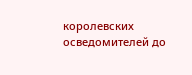королевских осведомителей до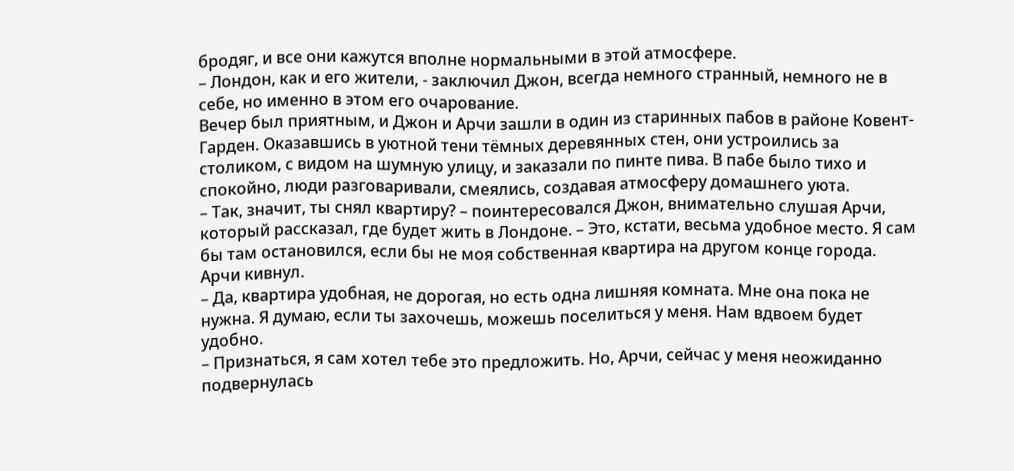бродяг, и все они кажутся вполне нормальными в этой атмосфере.
– Лондон, как и его жители, - заключил Джон, всегда немного странный, немного не в себе, но именно в этом его очарование.
Вечер был приятным, и Джон и Арчи зашли в один из старинных пабов в районе Ковент-Гарден. Оказавшись в уютной тени тёмных деревянных стен, они устроились за столиком, с видом на шумную улицу, и заказали по пинте пива. В пабе было тихо и спокойно, люди разговаривали, смеялись, создавая атмосферу домашнего уюта.
– Так, значит, ты снял квартиру? – поинтересовался Джон, внимательно слушая Арчи, который рассказал, где будет жить в Лондоне. – Это, кстати, весьма удобное место. Я сам бы там остановился, если бы не моя собственная квартира на другом конце города.
Арчи кивнул.
– Да, квартира удобная, не дорогая, но есть одна лишняя комната. Мне она пока не нужна. Я думаю, если ты захочешь, можешь поселиться у меня. Нам вдвоем будет удобно.
– Признаться, я сам хотел тебе это предложить. Но, Арчи, сейчас у меня неожиданно подвернулась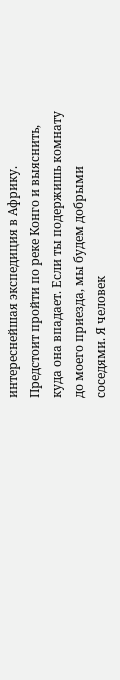интереснейшая экспедиция в Африку. Предстоит пройти по реке Конго и выяснить, куда она впадает. Если ты подержишь комнату до моего приезда, мы будем добрыми соседями. Я человек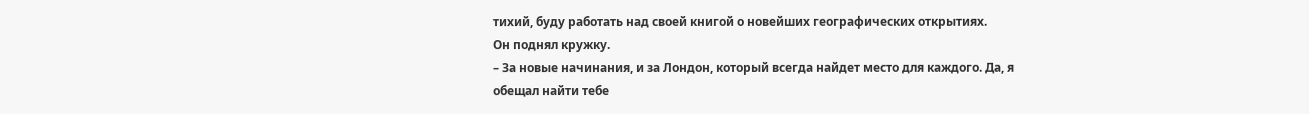тихий, буду работать над своей книгой о новейших географических открытиях.
Он поднял кружку.
– За новые начинания, и за Лондон, который всегда найдет место для каждого. Да, я обещал найти тебе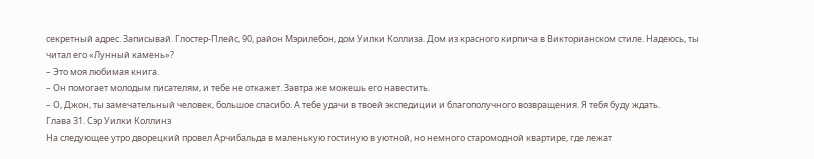секретный адрес. Записывай. Глостер-Плейс, 90, район Мэрилебон, дом Уилки Коллиза. Дом из красного кирпича в Викторианском стиле. Надеюсь, ты читал его «Лунный камень»?
– Это моя любимая книга.
– Он помогает молодым писателям, и тебе не откажет. Завтра же можешь его навестить.
– О, Джон, ты замечательный человек, большое спасибо. А тебе удачи в твоей экспедиции и благополучного возвращения. Я тебя буду ждать.
Глава 31. Сэр Уилки Коллинз
На следующее утро дворецкий провел Арчибальда в маленькую гостиную в уютной, но немного старомодной квартире, где лежат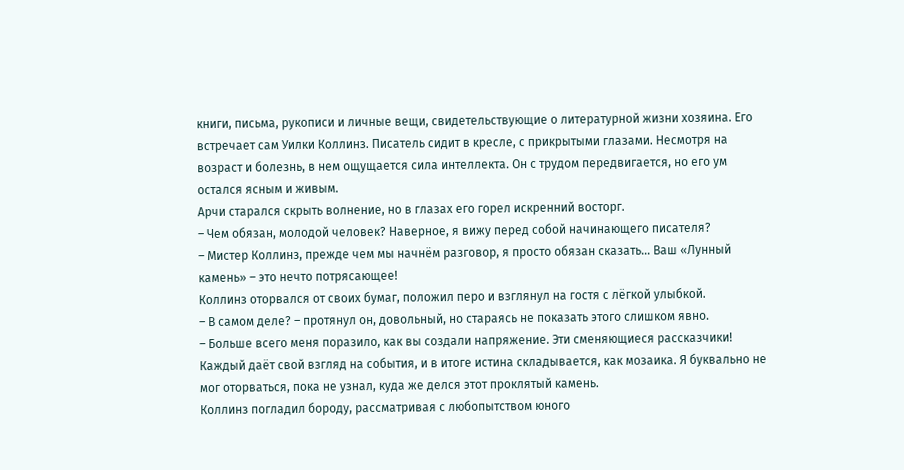книги, письма, рукописи и личные вещи, свидетельствующие о литературной жизни хозяина. Его встречает сам Уилки Коллинз. Писатель сидит в кресле, с прикрытыми глазами. Несмотря на возраст и болезнь, в нем ощущается сила интеллекта. Он с трудом передвигается, но его ум остался ясным и живым.
Арчи старался скрыть волнение, но в глазах его горел искренний восторг.
– Чем обязан, молодой человек? Наверное, я вижу перед собой начинающего писателя?
– Мистер Коллинз, прежде чем мы начнём разговор, я просто обязан сказать… Ваш «Лунный камень» – это нечто потрясающее!
Коллинз оторвался от своих бумаг, положил перо и взглянул на гостя с лёгкой улыбкой.
– В самом деле? – протянул он, довольный, но стараясь не показать этого слишком явно.
– Больше всего меня поразило, как вы создали напряжение. Эти сменяющиеся рассказчики! Каждый даёт свой взгляд на события, и в итоге истина складывается, как мозаика. Я буквально не мог оторваться, пока не узнал, куда же делся этот проклятый камень.
Коллинз погладил бороду, рассматривая с любопытством юного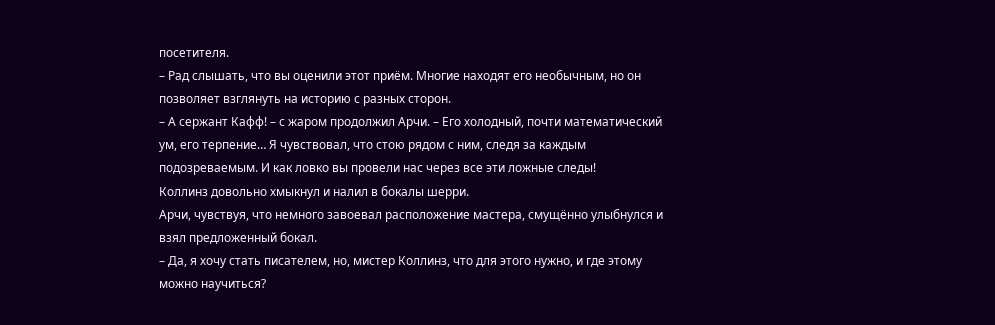посетителя.
– Рад слышать, что вы оценили этот приём. Многие находят его необычным, но он позволяет взглянуть на историю с разных сторон.
– А сержант Кафф! – с жаром продолжил Арчи. – Его холодный, почти математический ум, его терпение… Я чувствовал, что стою рядом с ним, следя за каждым подозреваемым. И как ловко вы провели нас через все эти ложные следы!
Коллинз довольно хмыкнул и налил в бокалы шерри.
Арчи, чувствуя, что немного завоевал расположение мастера, смущённо улыбнулся и взял предложенный бокал.
– Да, я хочу стать писателем, но, мистер Коллинз, что для этого нужно, и где этому можно научиться?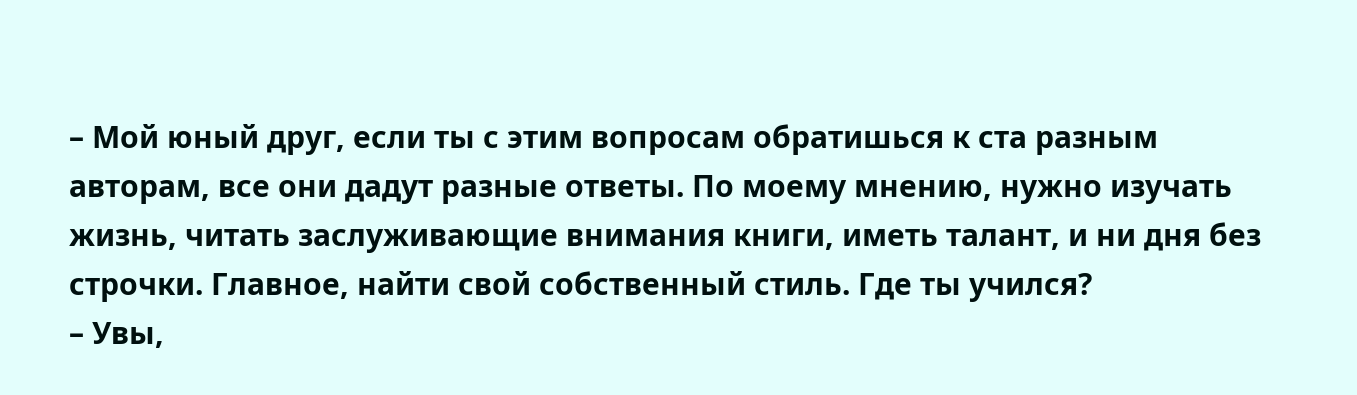– Мой юный друг, если ты с этим вопросам обратишься к ста разным авторам, все они дадут разные ответы. По моему мнению, нужно изучать жизнь, читать заслуживающие внимания книги, иметь талант, и ни дня без строчки. Главное, найти свой собственный стиль. Где ты учился?
– Увы,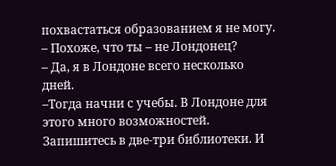похвастаться образованием я не могу.
– Похоже, что ты – не Лондонец?
– Да, я в Лондоне всего несколько дней.
–Тогда начни с учебы. В Лондоне для этого много возможностей. Запишитесь в две-три библиотеки. И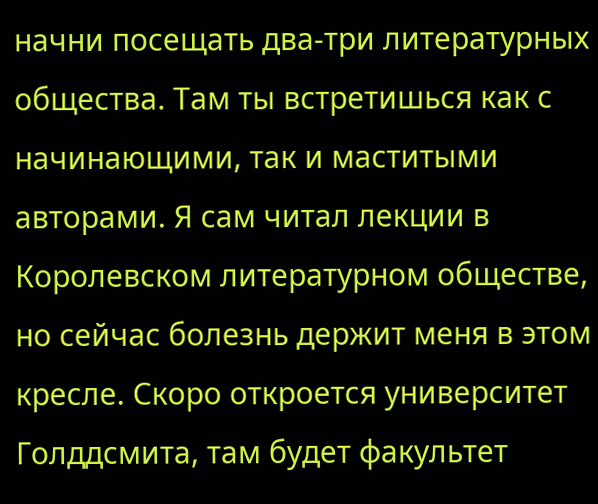начни посещать два-три литературных общества. Там ты встретишься как с начинающими, так и маститыми авторами. Я сам читал лекции в Королевском литературном обществе, но сейчас болезнь держит меня в этом кресле. Скоро откроется университет Голддсмита, там будет факультет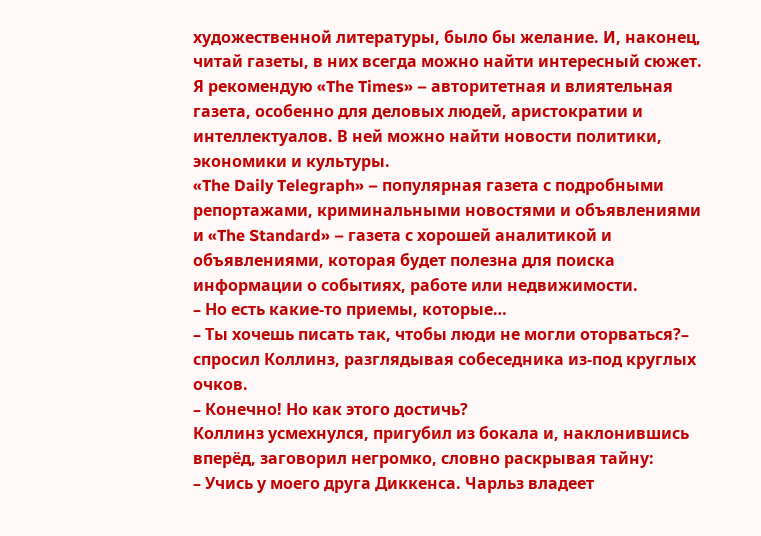художественной литературы, было бы желание. И, наконец, читай газеты, в них всегда можно найти интересный сюжет. Я рекомендую «The Times» – авторитетная и влиятельная газета, особенно для деловых людей, аристократии и интеллектуалов. В ней можно найти новости политики, экономики и культуры.
«The Daily Telegraph» – популярная газета с подробными репортажами, криминальными новостями и объявлениями и «The Standard» – газета с хорошей аналитикой и объявлениями, которая будет полезна для поиска информации о событиях, работе или недвижимости.
– Но есть какие-то приемы, которые…
– Ты хочешь писать так, чтобы люди не могли оторваться?– спросил Коллинз, разглядывая собеседника из-под круглых очков.
– Конечно! Но как этого достичь?
Коллинз усмехнулся, пригубил из бокала и, наклонившись вперёд, заговорил негромко, словно раскрывая тайну:
– Учись у моего друга Диккенса. Чарльз владеет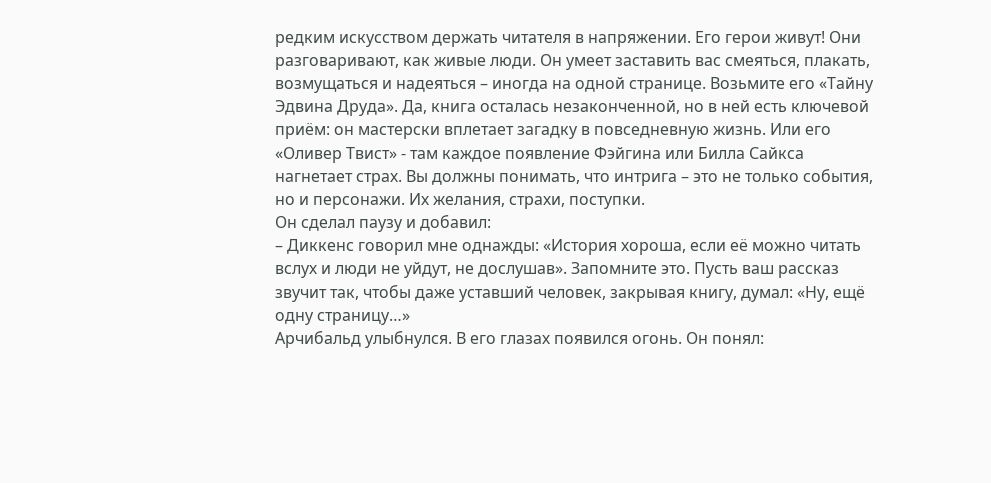редким искусством держать читателя в напряжении. Его герои живут! Они разговаривают, как живые люди. Он умеет заставить вас смеяться, плакать, возмущаться и надеяться – иногда на одной странице. Возьмите его «Тайну Эдвина Друда». Да, книга осталась незаконченной, но в ней есть ключевой приём: он мастерски вплетает загадку в повседневную жизнь. Или его «Оливер Твист» - там каждое появление Фэйгина или Билла Сайкса нагнетает страх. Вы должны понимать, что интрига – это не только события, но и персонажи. Их желания, страхи, поступки.
Он сделал паузу и добавил:
– Диккенс говорил мне однажды: «История хороша, если её можно читать вслух и люди не уйдут, не дослушав». Запомните это. Пусть ваш рассказ звучит так, чтобы даже уставший человек, закрывая книгу, думал: «Ну, ещё одну страницу…»
Арчибальд улыбнулся. В его глазах появился огонь. Он понял: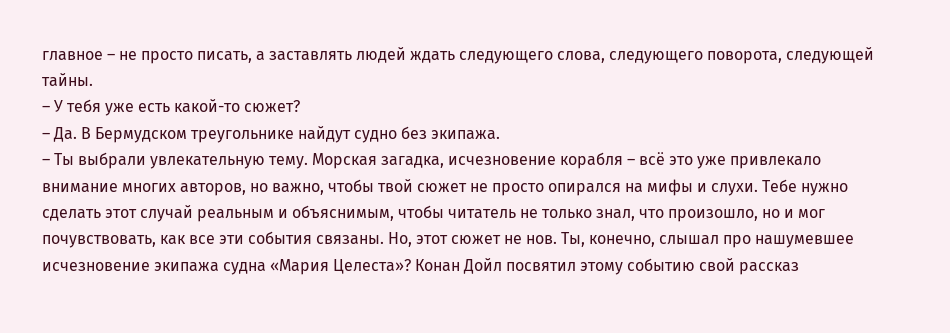главное – не просто писать, а заставлять людей ждать следующего слова, следующего поворота, следующей тайны.
– У тебя уже есть какой-то сюжет?
– Да. В Бермудском треугольнике найдут судно без экипажа.
– Ты выбрали увлекательную тему. Морская загадка, исчезновение корабля – всё это уже привлекало внимание многих авторов, но важно, чтобы твой сюжет не просто опирался на мифы и слухи. Тебе нужно сделать этот случай реальным и объяснимым, чтобы читатель не только знал, что произошло, но и мог почувствовать, как все эти события связаны. Но, этот сюжет не нов. Ты, конечно, слышал про нашумевшее исчезновение экипажа судна «Мария Целеста»? Конан Дойл посвятил этому событию свой рассказ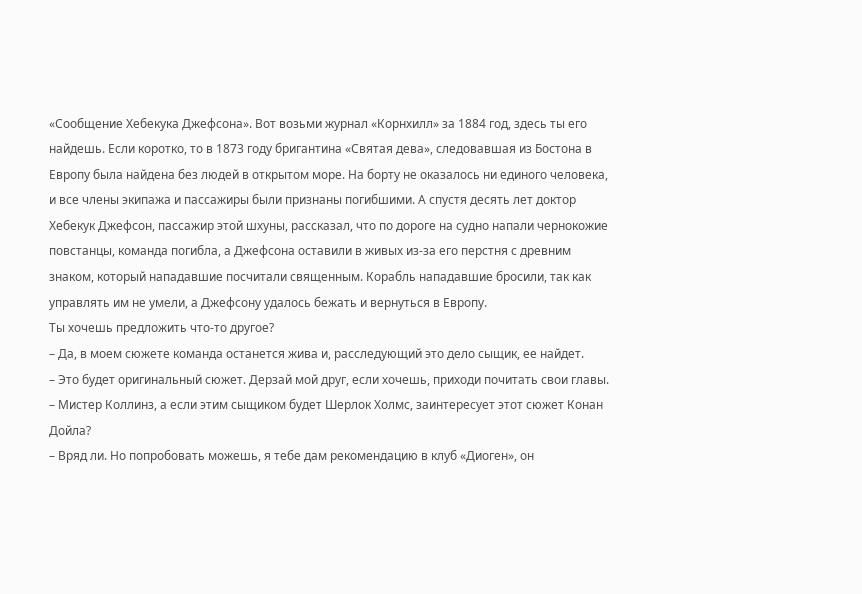«Сообщение Хебекука Джефсона». Вот возьми журнал «Корнхилл» за 1884 год, здесь ты его найдешь. Если коротко, то в 1873 году бригантина «Святая дева», следовавшая из Бостона в Европу была найдена без людей в открытом море. На борту не оказалось ни единого человека, и все члены экипажа и пассажиры были признаны погибшими. А спустя десять лет доктор Хебекук Джефсон, пассажир этой шхуны, рассказал, что по дороге на судно напали чернокожие повстанцы, команда погибла, а Джефсона оставили в живых из-за его перстня с древним знаком, который нападавшие посчитали священным. Корабль нападавшие бросили, так как управлять им не умели, а Джефсону удалось бежать и вернуться в Европу.
Ты хочешь предложить что-то другое?
– Да, в моем сюжете команда останется жива и, расследующий это дело сыщик, ее найдет.
– Это будет оригинальный сюжет. Дерзай мой друг, если хочешь, приходи почитать свои главы.
– Мистер Коллинз, а если этим сыщиком будет Шерлок Холмс, заинтересует этот сюжет Конан Дойла?
– Вряд ли. Но попробовать можешь, я тебе дам рекомендацию в клуб «Диоген», он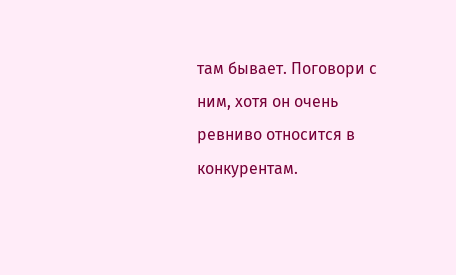там бывает. Поговори с ним, хотя он очень ревниво относится в конкурентам.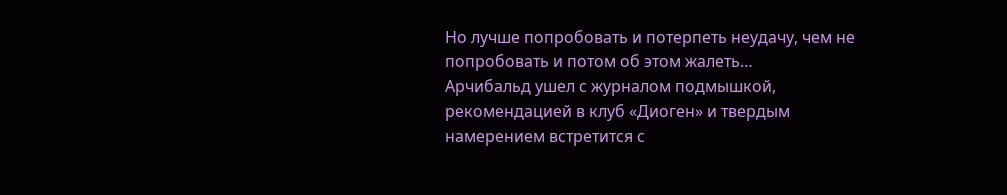Но лучше попробовать и потерпеть неудачу, чем не попробовать и потом об этом жалеть…
Арчибальд ушел с журналом подмышкой, рекомендацией в клуб «Диоген» и твердым намерением встретится с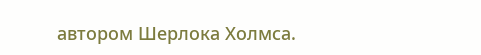автором Шерлока Холмса.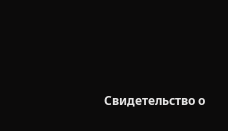Свидетельство о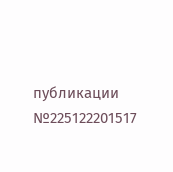публикации №225122201517